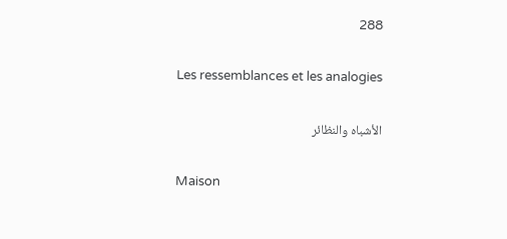288

Les ressemblances et les analogies

الأشباه والنظائر

Maison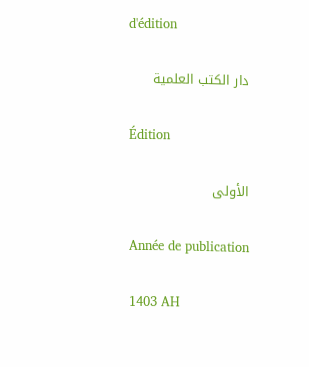d'édition

دار الكتب العلمية

Édition

الأولى

Année de publication

1403 AH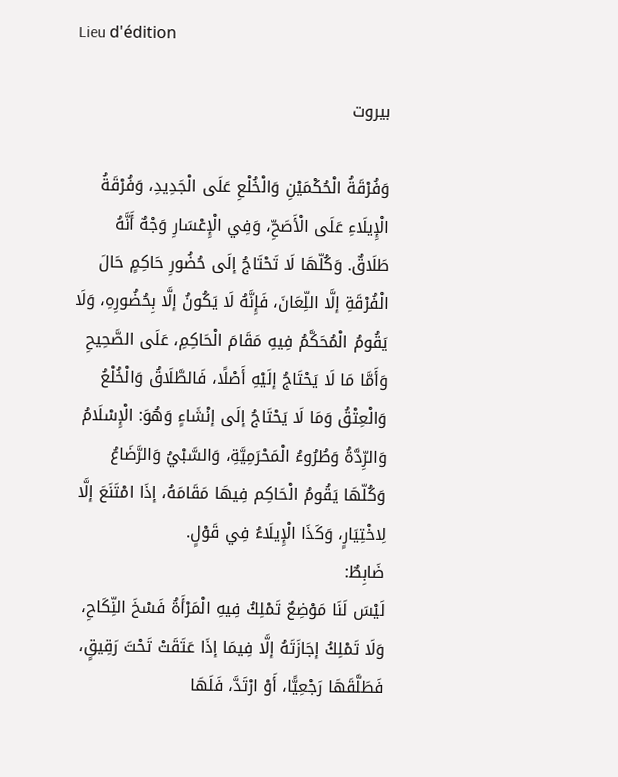Lieu d'édition

بيروت

وَفُرْقَةُ الْحُكْمَيْنِ وَالْخُلْعِ عَلَى الْجَدِيدِ، وَفُرْقَةُ الْإِيلَاءِ عَلَى الْأَصَحِّ، وَفِي الْإِعْسَارِ وَجْهٌ أَنَّهُ طَلَاقٌ. وَكُلّهَا لَا تَحْتَاجُ إلَى حُضُورِ حَاكِمٍ حَالَ الْفُرْقَةِ إلَّا اللِّعَانَ، فَإِنَّهُ لَا يَكُونُ إلَّا بِحُضُورِهِ، وَلَا يَقُومُ الْمُحَكَّمُ فِيهِ مَقَامَ الْحَاكِمِ، عَلَى الصَّحِيحِ وَأَمَّا مَا لَا يَحْتَاجُ إلَيْهِ أَصْلًا، فَالطَّلَاقُ وَالْخُلْعُ وَالْعِتْقُ وَمَا لَا يَحْتَاجُ إلَى إنْشَاءٍ وَهُوَ: الْإِسْلَامُ وَالرِّدَّةُ وَطُرُوءُ الْمَحْرَمِيَّةِ، وَالسَّبْيُ وَالرَّضَاعُ وَكُلّهَا يَقُومُ الْحَاكِم فِيهَا مَقَامَهُ، إذَا امْتَنَعَ إلَّا لِاخْتِيَارٍ، وَكَذَا الْإِيلَاءُ فِي قَوْلٍ.
ضَابِطٌ:
لَيْسَ لَنَا مَوْضِعٌ تَمْلِكُ فِيهِ الْمَرْأَةُ فَسْخَ النِّكَاحِ، وَلَا تَمْلِكُ إجَازَتَهُ إلَّا فِيمَا إذَا عَتَقَتْ تَحْتَ رَقِيقٍ، فَطَلَّقَهَا رَجْعِيًّا، أَوْ ارْتَدَّ، فَلَهَا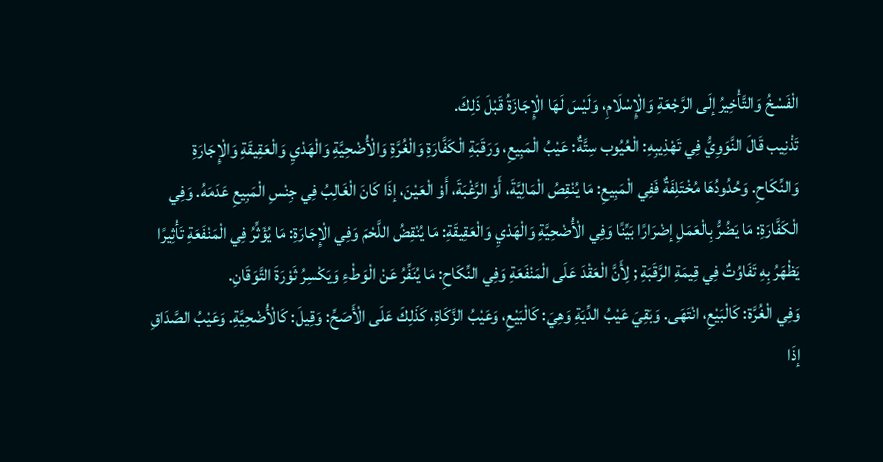الْفَسْخُ وَالتَّأْخِيرُ إلَى الرَّجْعَةِ وَالْإِسْلَامِ، وَلَيْسَ لَهَا الْإِجَازَةُ قَبْلَ ذَلِكَ.
تَذْنِيب قَالَ النَّوَوِيُّ فِي تَهْذِيبِهِ: الْعُيُوب سِتَّةٌ: عَيْبُ الْمَبِيعِ، وَرَقَبَةِ الْكَفَّارَةِ وَالْغُرَّةِ وَالْأُضْحِيَّةِ وَالْهَدْيِ وَالْعَقِيقَةِ وَالْإِجَارَةِ وَالنِّكَاحِ. وَحُدُودُهَا مُخْتَلِفَةٌ فَفِي الْمَبِيعِ: مَا يُنْقِصُ الْمَالِيَّةَ، أَوْ الرَّغْبَةَ، أَوْ الْعَيْنَ، إذَا كَانَ الْغَالِبُ فِي جِنْسِ الْمَبِيعِ عَدَمَهُ. وَفِي الْكَفَّارَةِ: مَا يَضُرُّ بِالْعَمَلِ إضْرَارًا بَيِّنًا وَفِي الْأُضْحِيَّةِ وَالْهَدْيِ وَالْعَقِيقَةِ: مَا يُنْقِضُ اللَّحْمَ وَفِي الْإِجَارَةِ: مَا يُؤَثِّرُ فِي الْمَنْفَعَةِ تَأْثِيرًا يَظْهَرُ بِهِ تَفَاوُتٌ فِي قِيمَةِ الرَّقَبَةِ ; لِأَنَّ الْعَقْدَ عَلَى الْمَنْفَعَةِ وَفِي النِّكَاحِ: مَا يُنَفِّرُ عَنْ الْوَطْءِ وَيَكْسِرُ ثَوْرَةَ التَّوَقَانِ.
وَفِي الْغُرَّة: كَالْبَيْعِ، انْتَهَى. وَبَقِيَ عَيْبُ الدِّيَةِ وَهِيَ: كَالْبَيْعِ، وَعَيْبُ الزَّكَاةِ، كَذَلِكَ عَلَى الْأَصَحِّ: وَقِيلَ: كَالْأُضْحِيَّةِ. وَعَيْبُ الصَّدَاقِ إذَا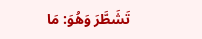تَشَطَّرَ وَهُوَ: مَا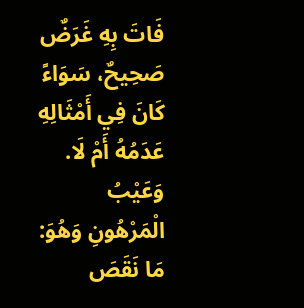فَاتَ بِهِ غَرَضٌ صَحِيحٌ، سَوَاءً كَانَ فِي أَمْثَالِهِ عَدَمُهُ أَمْ لَا. وَعَيْبُ الْمَرْهُونِ وَهُوَ: مَا نَقَصَ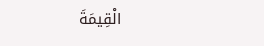الْقِيمَةَ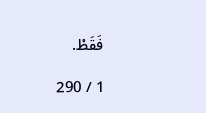فَقَطْ.

1 / 290